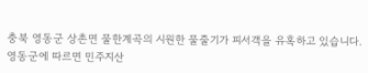충북 영동군 상촌면 물한계곡의 시원한 물줄기가 피서객을 유혹하고 있습니다.
영동군에 따르면 민주지산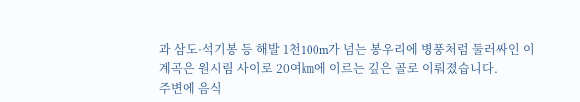과 삼도·석기봉 등 해발 1천100m가 넘는 봉우리에 병풍처럼 둘러싸인 이 계곡은 원시림 사이로 20여㎞에 이르는 깊은 골로 이뤄졌습니다.
주변에 음식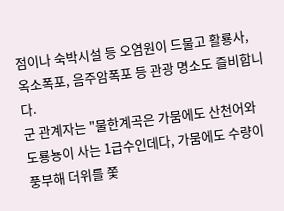점이나 숙박시설 등 오염원이 드물고 활룡사, 옥소폭포, 음주암폭포 등 관광 명소도 즐비합니다.
군 관계자는 "물한계곡은 가뭄에도 산천어와 도룡뇽이 사는 1급수인데다, 가뭄에도 수량이 풍부해 더위를 쫓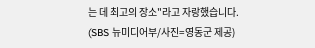는 데 최고의 장소"라고 자랑했습니다.
(SBS 뉴미디어부/사진=영동군 제공)